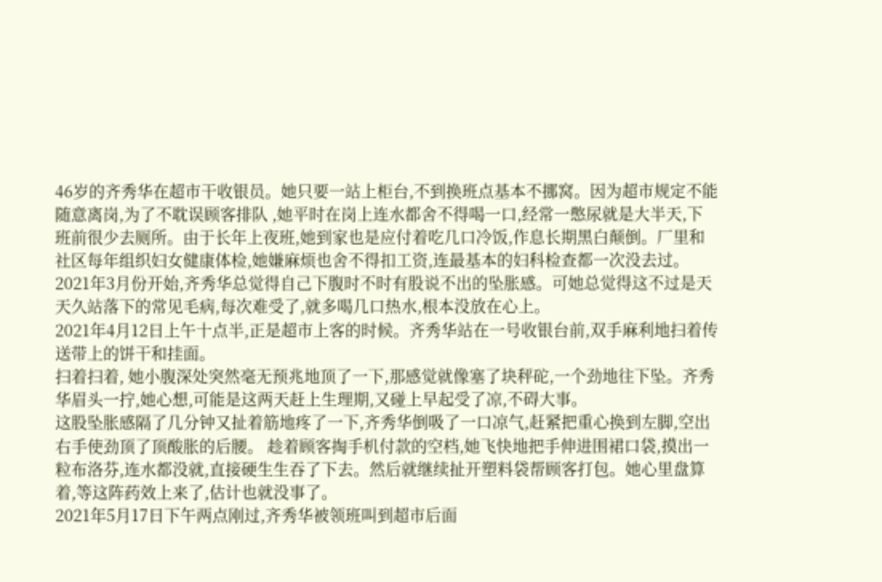46岁的齐秀华在超市干收银员。她只要一站上柜台,不到换班点基本不挪窝。因为超市规定不能随意离岗,为了不耽误顾客排队 ,她平时在岗上连水都舍不得喝一口,经常一憋尿就是大半天,下班前很少去厕所。由于长年上夜班,她到家也是应付着吃几口冷饭,作息长期黑白颠倒。厂里和社区每年组织妇女健康体检,她嫌麻烦也舍不得扣工资,连最基本的妇科检查都一次没去过。
2021年3月份开始,齐秀华总觉得自己下腹时不时有股说不出的坠胀感。可她总觉得这不过是天天久站落下的常见毛病,每次难受了,就多喝几口热水,根本没放在心上。
2021年4月12日上午十点半,正是超市上客的时候。齐秀华站在一号收银台前,双手麻利地扫着传送带上的饼干和挂面。
扫着扫着, 她小腹深处突然毫无预兆地顶了一下,那感觉就像塞了块秤砣,一个劲地往下坠。齐秀华眉头一拧,她心想,可能是这两天赶上生理期,又碰上早起受了凉,不碍大事。
这股坠胀感隔了几分钟又扯着筋地疼了一下,齐秀华倒吸了一口凉气,赶紧把重心换到左脚,空出右手使劲顶了顶酸胀的后腰。 趁着顾客掏手机付款的空档,她飞快地把手伸进围裙口袋,摸出一粒布洛芬,连水都没就,直接硬生生吞了下去。然后就继续扯开塑料袋帮顾客打包。她心里盘算着,等这阵药效上来了,估计也就没事了。
2021年5月17日下午两点刚过,齐秀华被领班叫到超市后面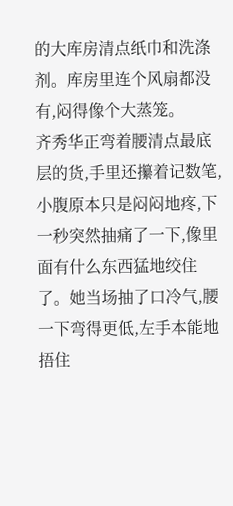的大库房清点纸巾和洗涤剂。库房里连个风扇都没有,闷得像个大蒸笼。
齐秀华正弯着腰清点最底层的货,手里还攥着记数笔, 小腹原本只是闷闷地疼,下一秒突然抽痛了一下,像里面有什么东西猛地绞住了。她当场抽了口冷气,腰一下弯得更低,左手本能地捂住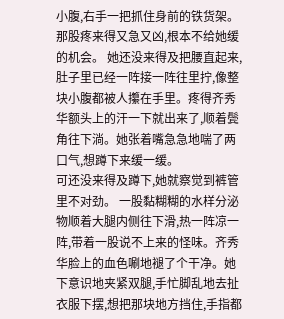小腹,右手一把抓住身前的铁货架。
那股疼来得又急又凶,根本不给她缓的机会。 她还没来得及把腰直起来,肚子里已经一阵接一阵往里拧,像整块小腹都被人攥在手里。疼得齐秀华额头上的汗一下就出来了,顺着鬓角往下淌。她张着嘴急急地喘了两口气,想蹲下来缓一缓。
可还没来得及蹲下,她就察觉到裤管里不对劲。 一股黏糊糊的水样分泌物顺着大腿内侧往下滑,热一阵凉一阵,带着一股说不上来的怪味。齐秀华脸上的血色唰地褪了个干净。她下意识地夹紧双腿,手忙脚乱地去扯衣服下摆,想把那块地方挡住,手指都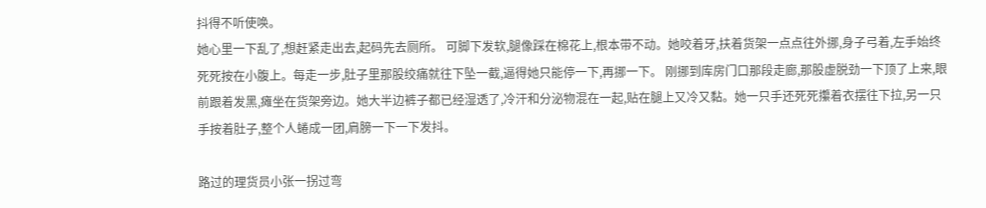抖得不听使唤。
她心里一下乱了,想赶紧走出去,起码先去厕所。 可脚下发软,腿像踩在棉花上,根本带不动。她咬着牙,扶着货架一点点往外挪,身子弓着,左手始终死死按在小腹上。每走一步,肚子里那股绞痛就往下坠一截,逼得她只能停一下,再挪一下。 刚挪到库房门口那段走廊,那股虚脱劲一下顶了上来,眼前跟着发黑,瘫坐在货架旁边。她大半边裤子都已经湿透了,冷汗和分泌物混在一起,贴在腿上又冷又黏。她一只手还死死攥着衣摆往下拉,另一只手按着肚子,整个人蜷成一团,肩膀一下一下发抖。

路过的理货员小张一拐过弯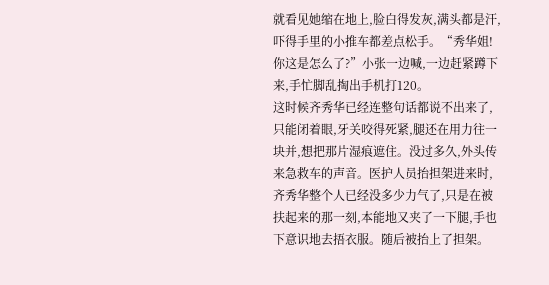就看见她缩在地上,脸白得发灰,满头都是汗,吓得手里的小推车都差点松手。“秀华姐!你这是怎么了?”小张一边喊,一边赶紧蹲下来,手忙脚乱掏出手机打120。
这时候齐秀华已经连整句话都说不出来了,只能闭着眼,牙关咬得死紧,腿还在用力往一块并,想把那片湿痕遮住。没过多久,外头传来急救车的声音。医护人员抬担架进来时,齐秀华整个人已经没多少力气了,只是在被扶起来的那一刻,本能地又夹了一下腿,手也下意识地去捂衣服。随后被抬上了担架。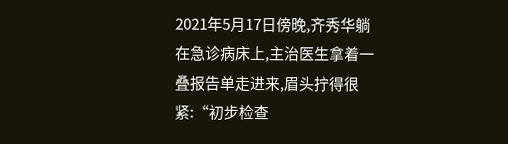2021年5月17日傍晚,齐秀华躺在急诊病床上,主治医生拿着一叠报告单走进来,眉头拧得很紧:“初步检查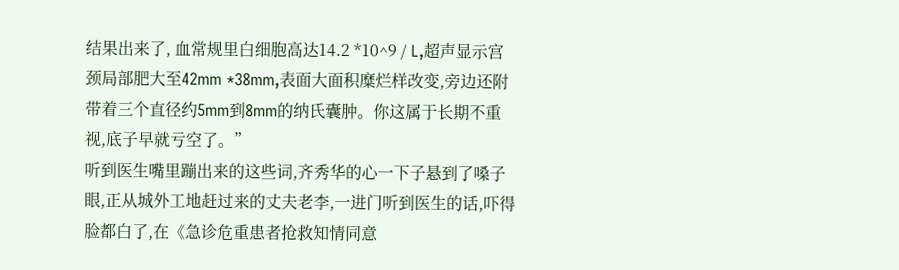结果出来了, 血常规里白细胞高达14.2 *10^9 / L,超声显示宫颈局部肥大至42mm *38mm,表面大面积糜烂样改变,旁边还附带着三个直径约5mm到8mm的纳氏囊肿。你这属于长期不重视,底子早就亏空了。”
听到医生嘴里蹦出来的这些词,齐秀华的心一下子悬到了嗓子眼,正从城外工地赶过来的丈夫老李,一进门听到医生的话,吓得脸都白了,在《急诊危重患者抢救知情同意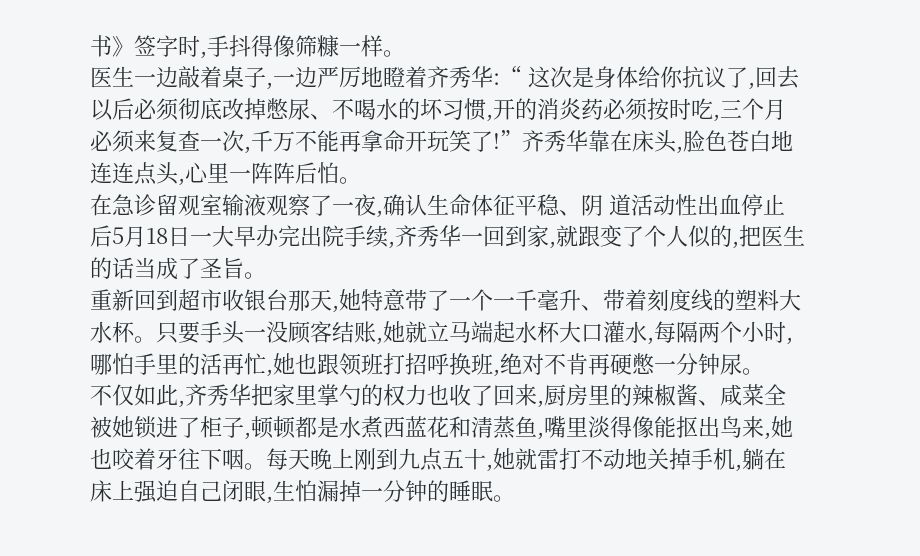书》签字时,手抖得像筛糠一样。
医生一边敲着桌子,一边严厉地瞪着齐秀华:“ 这次是身体给你抗议了,回去以后必须彻底改掉憋尿、不喝水的坏习惯,开的消炎药必须按时吃,三个月必须来复查一次,千万不能再拿命开玩笑了!”齐秀华靠在床头,脸色苍白地连连点头,心里一阵阵后怕。
在急诊留观室输液观察了一夜,确认生命体征平稳、阴 道活动性出血停止后5月18日一大早办完出院手续,齐秀华一回到家,就跟变了个人似的,把医生的话当成了圣旨。
重新回到超市收银台那天,她特意带了一个一千毫升、带着刻度线的塑料大水杯。只要手头一没顾客结账,她就立马端起水杯大口灌水,每隔两个小时,哪怕手里的活再忙,她也跟领班打招呼换班,绝对不肯再硬憋一分钟尿。
不仅如此,齐秀华把家里掌勺的权力也收了回来,厨房里的辣椒酱、咸菜全被她锁进了柜子,顿顿都是水煮西蓝花和清蒸鱼,嘴里淡得像能抠出鸟来,她也咬着牙往下咽。每天晚上刚到九点五十,她就雷打不动地关掉手机,躺在床上强迫自己闭眼,生怕漏掉一分钟的睡眠。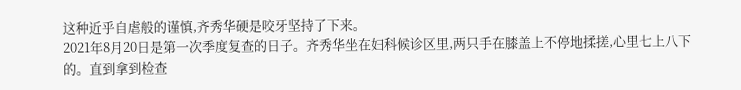这种近乎自虐般的谨慎,齐秀华硬是咬牙坚持了下来。
2021年8月20日是第一次季度复查的日子。齐秀华坐在妇科候诊区里,两只手在膝盖上不停地揉搓,心里七上八下的。直到拿到检查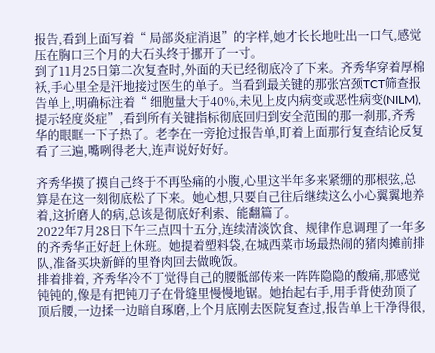报告,看到上面写着“ 局部炎症消退”的字样,她才长长地吐出一口气,感觉压在胸口三个月的大石头终于挪开了一寸。
到了11月25日第二次复查时,外面的天已经彻底冷了下来。齐秀华穿着厚棉袄,手心里全是汗地接过医生的单子。当看到最关键的那张宫颈TCT筛查报告单上,明确标注着“ 细胞量大于40%,未见上皮内病变或恶性病变(NILM),提示轻度炎症”,看到所有关键指标彻底回归到安全范围的那一刹那,齐秀华的眼眶一下子热了。老李在一旁抢过报告单,盯着上面那行复查结论反复看了三遍,嘴咧得老大,连声说好好好。

齐秀华摸了摸自己终于不再坠痛的小腹,心里这半年多来紧绷的那根弦,总算是在这一刻彻底松了下来。她心想,只要自己往后继续这么小心翼翼地养着,这折磨人的病,总该是彻底好利索、能翻篇了。
2022年7月28日下午三点四十五分,连续清淡饮食、规律作息调理了一年多的齐秀华正好赶上休班。她提着塑料袋,在城西菜市场最热闹的猪肉摊前排队,准备买块新鲜的里脊肉回去做晚饭。
排着排着, 齐秀华冷不丁觉得自己的腰骶部传来一阵阵隐隐的酸痛,那感觉钝钝的,像是有把钝刀子在骨缝里慢慢地锯。她抬起右手,用手背使劲顶了顶后腰,一边揉一边暗自琢磨,上个月底刚去医院复查过,报告单上干净得很,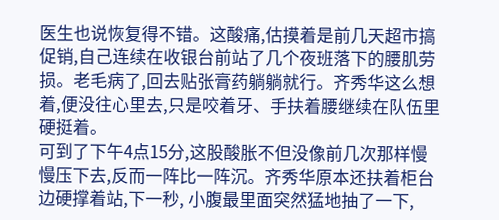医生也说恢复得不错。这酸痛,估摸着是前几天超市搞促销,自己连续在收银台前站了几个夜班落下的腰肌劳损。老毛病了,回去贴张膏药躺躺就行。齐秀华这么想着,便没往心里去,只是咬着牙、手扶着腰继续在队伍里硬挺着。
可到了下午4点15分,这股酸胀不但没像前几次那样慢慢压下去,反而一阵比一阵沉。齐秀华原本还扶着柜台边硬撑着站,下一秒, 小腹最里面突然猛地抽了一下,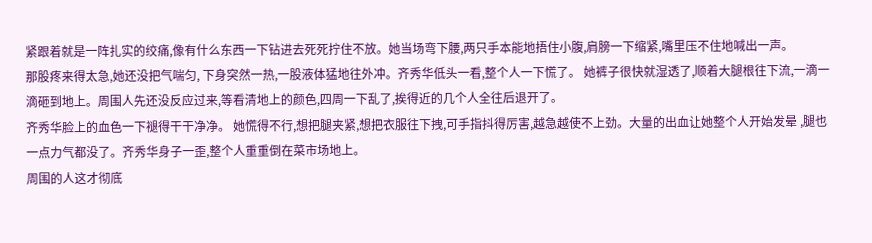紧跟着就是一阵扎实的绞痛,像有什么东西一下钻进去死死拧住不放。她当场弯下腰,两只手本能地捂住小腹,肩膀一下缩紧,嘴里压不住地喊出一声。
那股疼来得太急,她还没把气喘匀, 下身突然一热,一股液体猛地往外冲。齐秀华低头一看,整个人一下慌了。 她裤子很快就湿透了,顺着大腿根往下流,一滴一滴砸到地上。周围人先还没反应过来,等看清地上的颜色,四周一下乱了,挨得近的几个人全往后退开了。
齐秀华脸上的血色一下褪得干干净净。 她慌得不行,想把腿夹紧,想把衣服往下拽,可手指抖得厉害,越急越使不上劲。大量的出血让她整个人开始发晕 ,腿也一点力气都没了。齐秀华身子一歪,整个人重重倒在菜市场地上。
周围的人这才彻底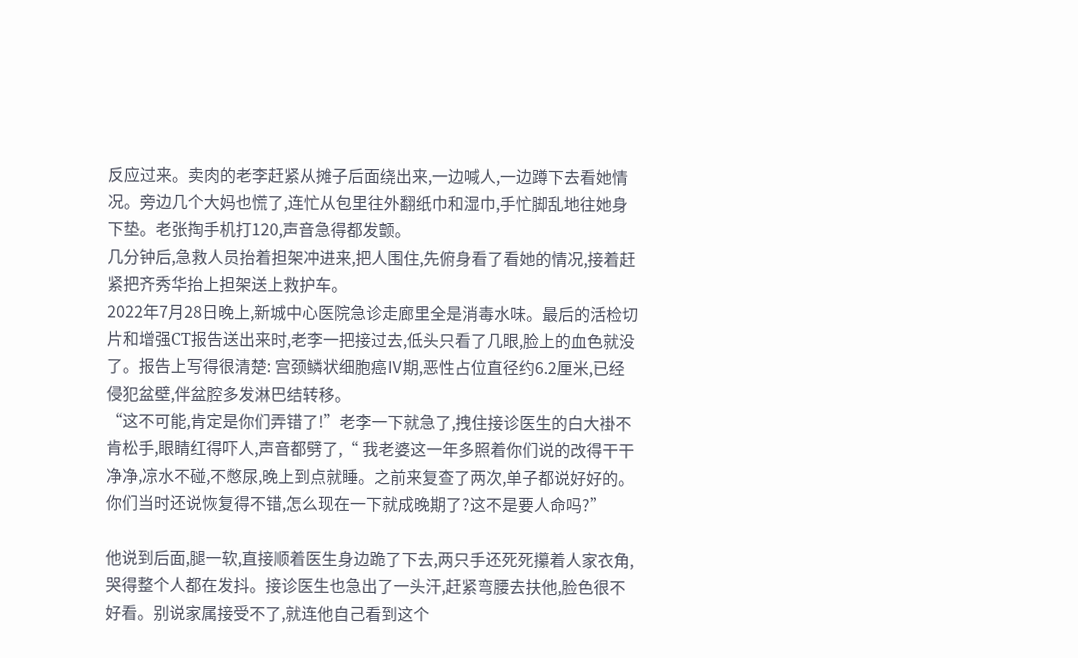反应过来。卖肉的老李赶紧从摊子后面绕出来,一边喊人,一边蹲下去看她情况。旁边几个大妈也慌了,连忙从包里往外翻纸巾和湿巾,手忙脚乱地往她身下垫。老张掏手机打120,声音急得都发颤。
几分钟后,急救人员抬着担架冲进来,把人围住,先俯身看了看她的情况,接着赶紧把齐秀华抬上担架送上救护车。
2022年7月28日晚上,新城中心医院急诊走廊里全是消毒水味。最后的活检切片和增强CT报告送出来时,老李一把接过去,低头只看了几眼,脸上的血色就没了。报告上写得很清楚: 宫颈鳞状细胞癌Ⅳ期,恶性占位直径约6.2厘米,已经侵犯盆壁,伴盆腔多发淋巴结转移。
“这不可能,肯定是你们弄错了!”老李一下就急了,拽住接诊医生的白大褂不肯松手,眼睛红得吓人,声音都劈了,“ 我老婆这一年多照着你们说的改得干干净净,凉水不碰,不憋尿,晚上到点就睡。之前来复查了两次,单子都说好好的。你们当时还说恢复得不错,怎么现在一下就成晚期了?这不是要人命吗?”

他说到后面,腿一软,直接顺着医生身边跪了下去,两只手还死死攥着人家衣角,哭得整个人都在发抖。接诊医生也急出了一头汗,赶紧弯腰去扶他,脸色很不好看。别说家属接受不了,就连他自己看到这个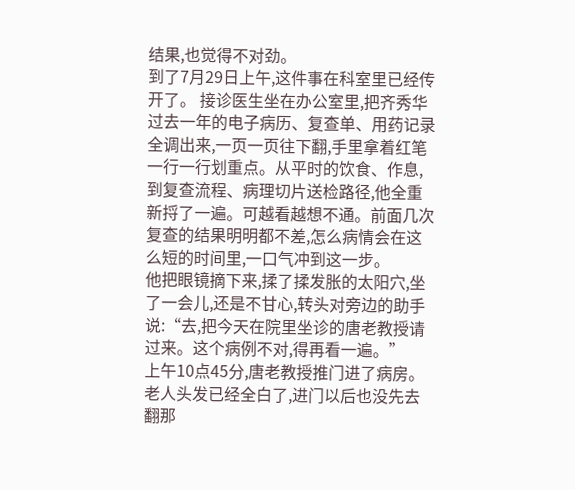结果,也觉得不对劲。
到了7月29日上午,这件事在科室里已经传开了。 接诊医生坐在办公室里,把齐秀华过去一年的电子病历、复查单、用药记录全调出来,一页一页往下翻,手里拿着红笔一行一行划重点。从平时的饮食、作息,到复查流程、病理切片送检路径,他全重新捋了一遍。可越看越想不通。前面几次复查的结果明明都不差,怎么病情会在这么短的时间里,一口气冲到这一步。
他把眼镜摘下来,揉了揉发胀的太阳穴,坐了一会儿,还是不甘心,转头对旁边的助手说:“去,把今天在院里坐诊的唐老教授请过来。这个病例不对,得再看一遍。”
上午10点45分,唐老教授推门进了病房。老人头发已经全白了,进门以后也没先去翻那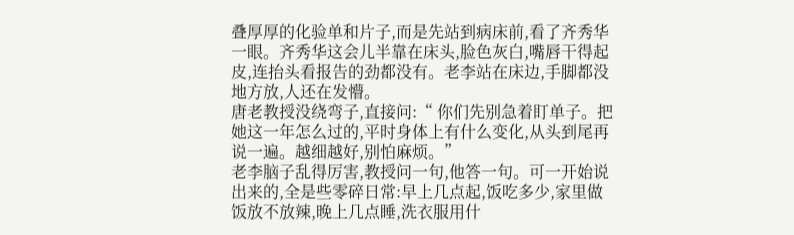叠厚厚的化验单和片子,而是先站到病床前,看了齐秀华一眼。齐秀华这会儿半靠在床头,脸色灰白,嘴唇干得起皮,连抬头看报告的劲都没有。老李站在床边,手脚都没地方放,人还在发懵。
唐老教授没绕弯子,直接问:“ 你们先别急着盯单子。把她这一年怎么过的,平时身体上有什么变化,从头到尾再说一遍。越细越好,别怕麻烦。”
老李脑子乱得厉害,教授问一句,他答一句。可一开始说出来的,全是些零碎日常:早上几点起,饭吃多少,家里做饭放不放辣,晚上几点睡,洗衣服用什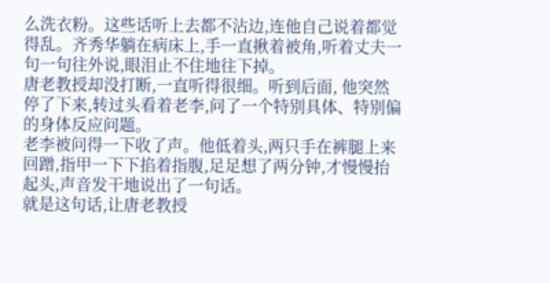么洗衣粉。这些话听上去都不沾边,连他自己说着都觉得乱。齐秀华躺在病床上,手一直揪着被角,听着丈夫一句一句往外说,眼泪止不住地往下掉。
唐老教授却没打断,一直听得很细。听到后面, 他突然停了下来,转过头看着老李,问了一个特别具体、特别偏的身体反应问题。
老李被问得一下收了声。他低着头,两只手在裤腿上来回蹭,指甲一下下掐着指腹,足足想了两分钟,才慢慢抬起头,声音发干地说出了一句话。
就是这句话,让唐老教授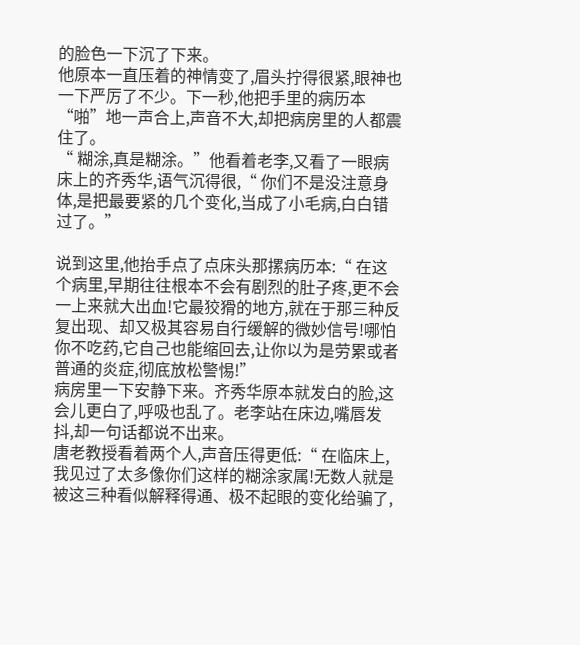的脸色一下沉了下来。
他原本一直压着的神情变了,眉头拧得很紧,眼神也一下严厉了不少。下一秒,他把手里的病历本“啪”地一声合上,声音不大,却把病房里的人都震住了。
“ 糊涂,真是糊涂。”他看着老李,又看了一眼病床上的齐秀华,语气沉得很,“ 你们不是没注意身体,是把最要紧的几个变化,当成了小毛病,白白错过了。”

说到这里,他抬手点了点床头那摞病历本:“ 在这个病里,早期往往根本不会有剧烈的肚子疼,更不会一上来就大出血!它最狡猾的地方,就在于那三种反复出现、却又极其容易自行缓解的微妙信号!哪怕你不吃药,它自己也能缩回去,让你以为是劳累或者普通的炎症,彻底放松警惕!”
病房里一下安静下来。齐秀华原本就发白的脸,这会儿更白了,呼吸也乱了。老李站在床边,嘴唇发抖,却一句话都说不出来。
唐老教授看着两个人,声音压得更低:“ 在临床上,我见过了太多像你们这样的糊涂家属!无数人就是被这三种看似解释得通、极不起眼的变化给骗了,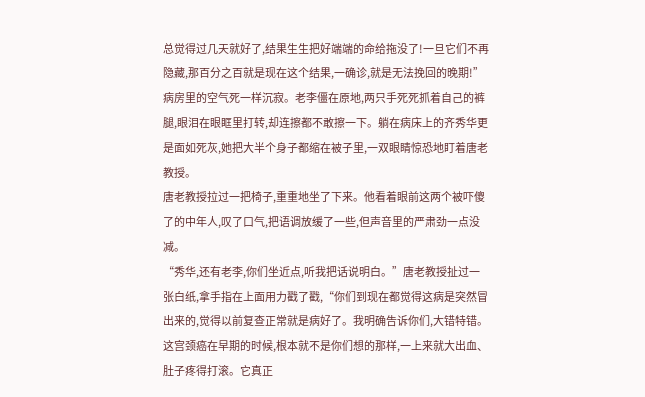总觉得过几天就好了,结果生生把好端端的命给拖没了!一旦它们不再隐藏,那百分之百就是现在这个结果,一确诊,就是无法挽回的晚期!”
病房里的空气死一样沉寂。老李僵在原地,两只手死死抓着自己的裤腿,眼泪在眼眶里打转,却连擦都不敢擦一下。躺在病床上的齐秀华更是面如死灰,她把大半个身子都缩在被子里,一双眼睛惊恐地盯着唐老教授。
唐老教授拉过一把椅子,重重地坐了下来。他看着眼前这两个被吓傻了的中年人,叹了口气,把语调放缓了一些,但声音里的严肃劲一点没减。
“秀华,还有老李,你们坐近点,听我把话说明白。”唐老教授扯过一张白纸,拿手指在上面用力戳了戳,“你们到现在都觉得这病是突然冒出来的,觉得以前复查正常就是病好了。我明确告诉你们,大错特错。这宫颈癌在早期的时候,根本就不是你们想的那样,一上来就大出血、肚子疼得打滚。它真正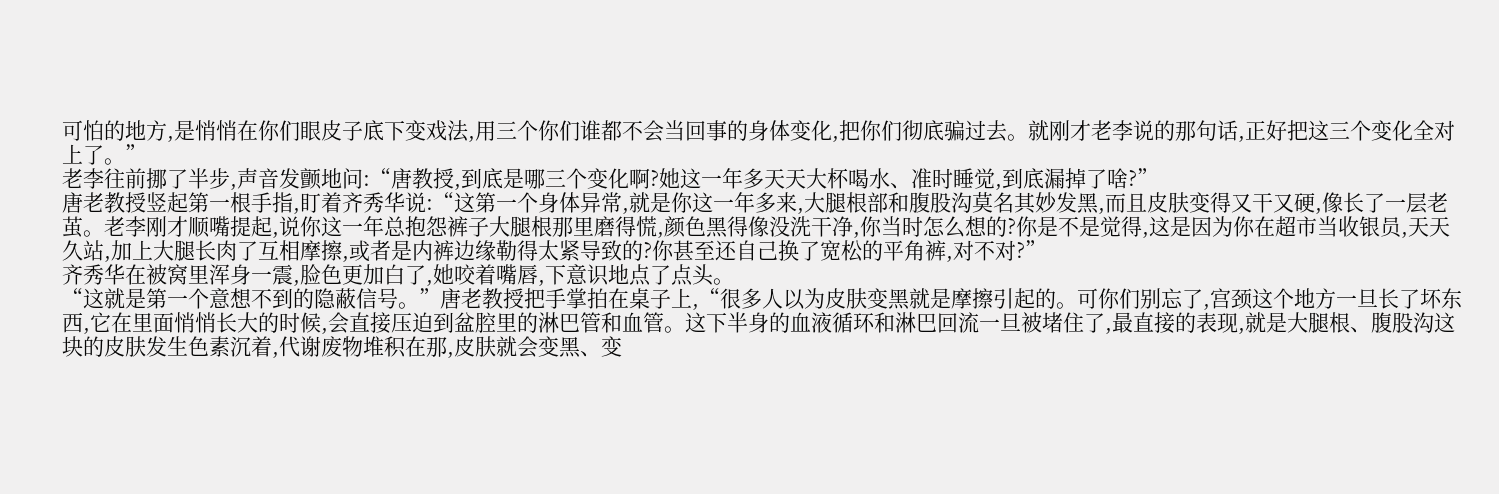可怕的地方,是悄悄在你们眼皮子底下变戏法,用三个你们谁都不会当回事的身体变化,把你们彻底骗过去。就刚才老李说的那句话,正好把这三个变化全对上了。”
老李往前挪了半步,声音发颤地问:“唐教授,到底是哪三个变化啊?她这一年多天天大杯喝水、准时睡觉,到底漏掉了啥?”
唐老教授竖起第一根手指,盯着齐秀华说:“这第一个身体异常,就是你这一年多来,大腿根部和腹股沟莫名其妙发黑,而且皮肤变得又干又硬,像长了一层老茧。老李刚才顺嘴提起,说你这一年总抱怨裤子大腿根那里磨得慌,颜色黑得像没洗干净,你当时怎么想的?你是不是觉得,这是因为你在超市当收银员,天天久站,加上大腿长肉了互相摩擦,或者是内裤边缘勒得太紧导致的?你甚至还自己换了宽松的平角裤,对不对?”
齐秀华在被窝里浑身一震,脸色更加白了,她咬着嘴唇,下意识地点了点头。
“这就是第一个意想不到的隐蔽信号。”唐老教授把手掌拍在桌子上,“很多人以为皮肤变黑就是摩擦引起的。可你们别忘了,宫颈这个地方一旦长了坏东西,它在里面悄悄长大的时候,会直接压迫到盆腔里的淋巴管和血管。这下半身的血液循环和淋巴回流一旦被堵住了,最直接的表现,就是大腿根、腹股沟这块的皮肤发生色素沉着,代谢废物堆积在那,皮肤就会变黑、变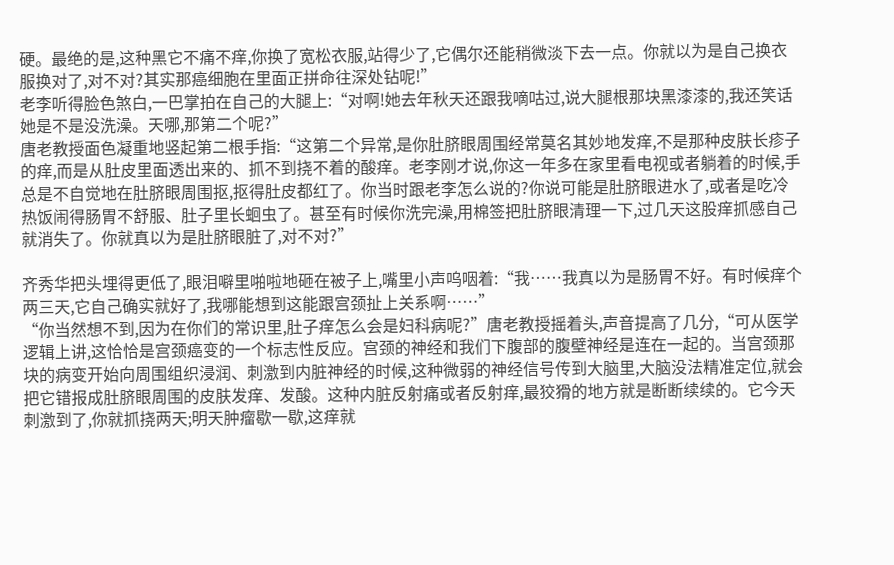硬。最绝的是,这种黑它不痛不痒,你换了宽松衣服,站得少了,它偶尔还能稍微淡下去一点。你就以为是自己换衣服换对了,对不对?其实那癌细胞在里面正拼命往深处钻呢!”
老李听得脸色煞白,一巴掌拍在自己的大腿上:“对啊!她去年秋天还跟我嘀咕过,说大腿根那块黑漆漆的,我还笑话她是不是没洗澡。天哪,那第二个呢?”
唐老教授面色凝重地竖起第二根手指:“这第二个异常,是你肚脐眼周围经常莫名其妙地发痒,不是那种皮肤长疹子的痒,而是从肚皮里面透出来的、抓不到挠不着的酸痒。老李刚才说,你这一年多在家里看电视或者躺着的时候,手总是不自觉地在肚脐眼周围抠,抠得肚皮都红了。你当时跟老李怎么说的?你说可能是肚脐眼进水了,或者是吃冷热饭闹得肠胃不舒服、肚子里长蛔虫了。甚至有时候你洗完澡,用棉签把肚脐眼清理一下,过几天这股痒抓感自己就消失了。你就真以为是肚脐眼脏了,对不对?”

齐秀华把头埋得更低了,眼泪噼里啪啦地砸在被子上,嘴里小声呜咽着:“我……我真以为是肠胃不好。有时候痒个两三天,它自己确实就好了,我哪能想到这能跟宫颈扯上关系啊……”
“你当然想不到,因为在你们的常识里,肚子痒怎么会是妇科病呢?”唐老教授摇着头,声音提高了几分,“可从医学逻辑上讲,这恰恰是宫颈癌变的一个标志性反应。宫颈的神经和我们下腹部的腹壁神经是连在一起的。当宫颈那块的病变开始向周围组织浸润、刺激到内脏神经的时候,这种微弱的神经信号传到大脑里,大脑没法精准定位,就会把它错报成肚脐眼周围的皮肤发痒、发酸。这种内脏反射痛或者反射痒,最狡猾的地方就是断断续续的。它今天刺激到了,你就抓挠两天;明天肿瘤歇一歇,这痒就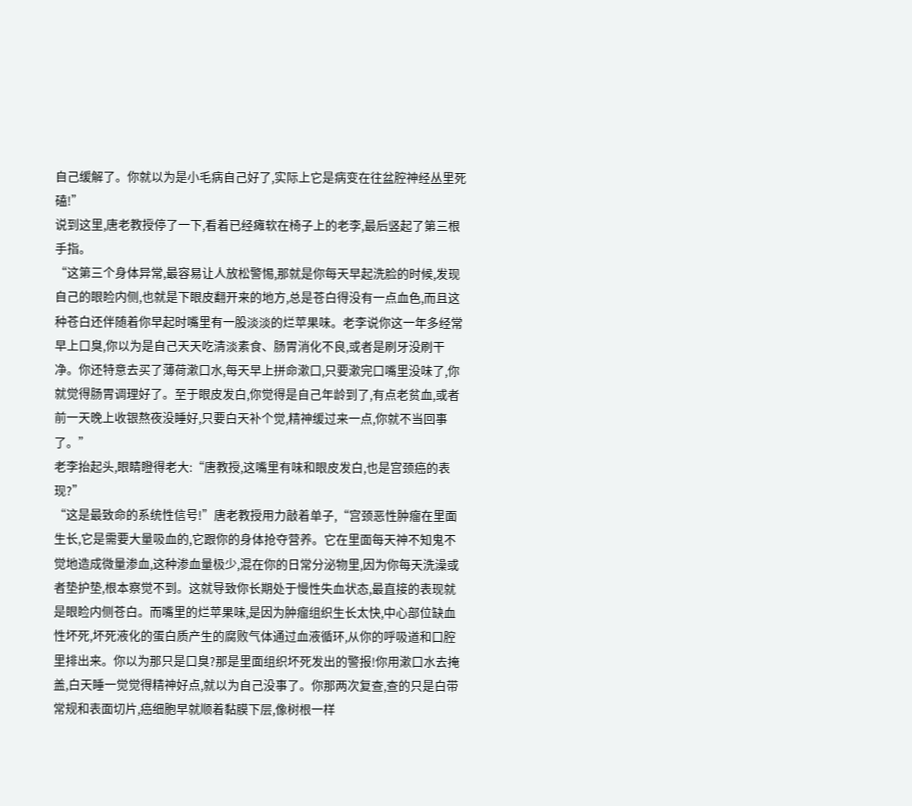自己缓解了。你就以为是小毛病自己好了,实际上它是病变在往盆腔神经丛里死磕!”
说到这里,唐老教授停了一下,看着已经瘫软在椅子上的老李,最后竖起了第三根手指。
“这第三个身体异常,最容易让人放松警惕,那就是你每天早起洗脸的时候,发现自己的眼睑内侧,也就是下眼皮翻开来的地方,总是苍白得没有一点血色,而且这种苍白还伴随着你早起时嘴里有一股淡淡的烂苹果味。老李说你这一年多经常早上口臭,你以为是自己天天吃清淡素食、肠胃消化不良,或者是刷牙没刷干净。你还特意去买了薄荷漱口水,每天早上拼命漱口,只要漱完口嘴里没味了,你就觉得肠胃调理好了。至于眼皮发白,你觉得是自己年龄到了,有点老贫血,或者前一天晚上收银熬夜没睡好,只要白天补个觉,精神缓过来一点,你就不当回事了。”
老李抬起头,眼睛瞪得老大:“唐教授,这嘴里有味和眼皮发白,也是宫颈癌的表现?”
“这是最致命的系统性信号!”唐老教授用力敲着单子,“宫颈恶性肿瘤在里面生长,它是需要大量吸血的,它跟你的身体抢夺营养。它在里面每天神不知鬼不觉地造成微量渗血,这种渗血量极少,混在你的日常分泌物里,因为你每天洗澡或者垫护垫,根本察觉不到。这就导致你长期处于慢性失血状态,最直接的表现就是眼睑内侧苍白。而嘴里的烂苹果味,是因为肿瘤组织生长太快,中心部位缺血性坏死,坏死液化的蛋白质产生的腐败气体通过血液循环,从你的呼吸道和口腔里排出来。你以为那只是口臭?那是里面组织坏死发出的警报!你用漱口水去掩盖,白天睡一觉觉得精神好点,就以为自己没事了。你那两次复查,查的只是白带常规和表面切片,癌细胞早就顺着黏膜下层,像树根一样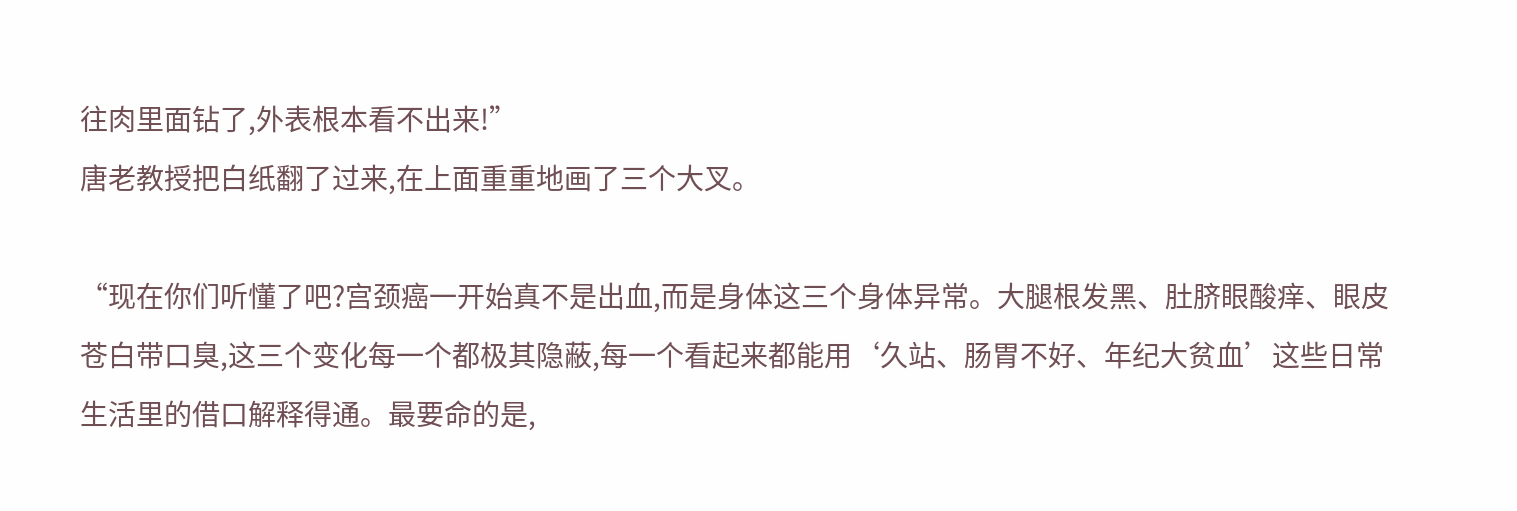往肉里面钻了,外表根本看不出来!”
唐老教授把白纸翻了过来,在上面重重地画了三个大叉。

“现在你们听懂了吧?宫颈癌一开始真不是出血,而是身体这三个身体异常。大腿根发黑、肚脐眼酸痒、眼皮苍白带口臭,这三个变化每一个都极其隐蔽,每一个看起来都能用‘久站、肠胃不好、年纪大贫血’这些日常生活里的借口解释得通。最要命的是,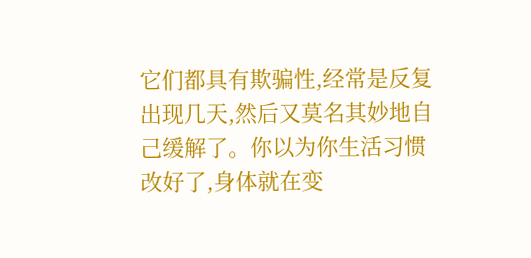它们都具有欺骗性,经常是反复出现几天,然后又莫名其妙地自己缓解了。你以为你生活习惯改好了,身体就在变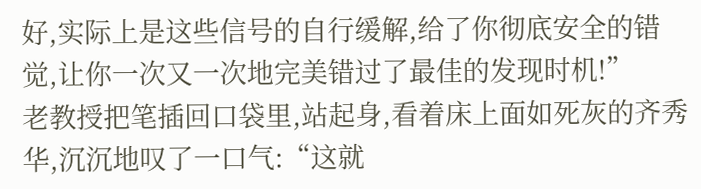好,实际上是这些信号的自行缓解,给了你彻底安全的错觉,让你一次又一次地完美错过了最佳的发现时机!”
老教授把笔插回口袋里,站起身,看着床上面如死灰的齐秀华,沉沉地叹了一口气:“这就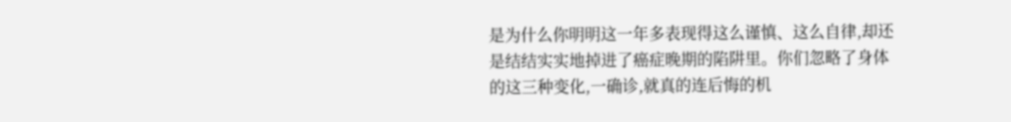是为什么你明明这一年多表现得这么谨慎、这么自律,却还是结结实实地掉进了癌症晚期的陷阱里。你们忽略了身体的这三种变化,一确诊,就真的连后悔的机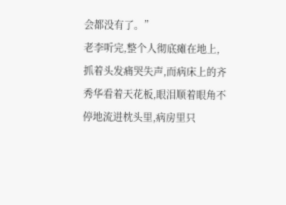会都没有了。”
老李听完,整个人彻底瘫在地上,抓着头发痛哭失声,而病床上的齐秀华看着天花板,眼泪顺着眼角不停地流进枕头里,病房里只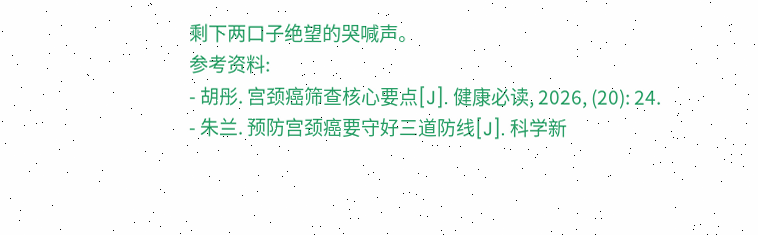剩下两口子绝望的哭喊声。
参考资料:
- 胡彤. 宫颈癌筛查核心要点[J]. 健康必读, 2026, (20): 24.
- 朱兰. 预防宫颈癌要守好三道防线[J]. 科学新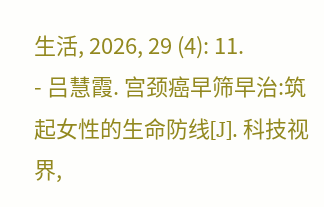生活, 2026, 29 (4): 11.
- 吕慧霞. 宫颈癌早筛早治:筑起女性的生命防线[J]. 科技视界,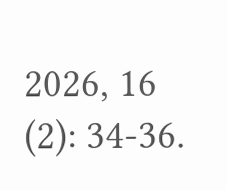2026, 16 (2): 34-36.